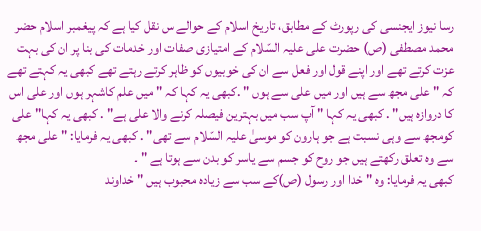رسا نیوز ایجنسی کی رپورٹ کے مطابق، تاریخ اسلام کے حوالے س نقل کیا ہے کہ پیغمبر اسلام حضر محمد مصطفی (ص) حضرت علی علیہ السّلام کے امتیازی صفات اور خدمات کی بنا پر ان کی بہت عزت کرتے تھے اور اپنے قول اور فعل سے ان کی خوبیوں کو ظاہر کرتے رہتے تھے کبھی یہ کہتے تھے کہ " علی مجھ سے ہیں اور میں علی سے ہوں " .کبھی یہ کہا کہ " میں علم کاشہر ہوں اور علی اس کا دروازہ ہیں" . کبھی یہ کہا " آپ سب میں بہترین فیصلہ کرنے والا علی ہے" . کبھی یہ کہا" علی کومجھ سے وہی نسبت ہے جو ہارون کو موسیٰ علیہ السّلام سے تھی" . کبھی یہ فرمایا: " علی مجھ سے وہ تعلق رکھتے ہیں جو روح کو جسم سے یاسر کو بدن سے ہوتا ہے " ۔
کبھی یہ فرمایا: وہ " خدا اور رسول (ص)کے سب سے زیادہ محبوب ہیں " خداوند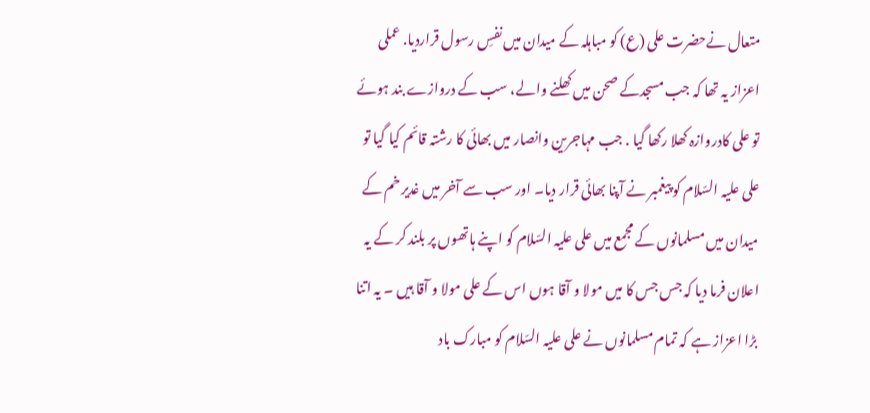متعال نےحضرت علی (ع) کو مباہلہ کے میدان میں نفسِ رسول قراردیا. عملی اعزاز یہ تھا کہ جب مسجدکے صحن میں کھلنے والے، سب کے دروازے بند ہوئے تو علی کادروازہ کھلا رکھا گیا . جب مہاجرین وانصار میں بھائی کا رشتہ قائم کیا گیا تو علی علیہ السّلام کو پیغمبر نے آپنا بھائی قرار دیا۔ اور سب سے آخر میں غدیر خم کے میدان میں مسلمانوں کے مجمع میں علی علیہ السّلام کو اپنے ہاتھوں پر بلند کر کے یہ اعلان فرما دیا کہ جس جس کا میں مولا و آقا ہوں اس کے علی مولا و آقا ہیں ۔ یہ اتنا بڑا اعزاز ہے کہ تمام مسلمانوں نے علی علیہ السّلام کو مبارک باد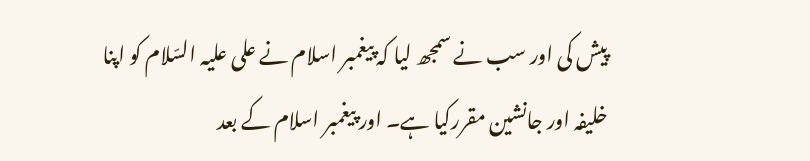پیش کی اور سب نے سمجھ لیا کہ پیغمبر اسلام نے علی علیہ السّلام کو اپنا خلیفہ اور جانشین مقررکیا ہے۔ اور پیغمبر اسلام کے بعد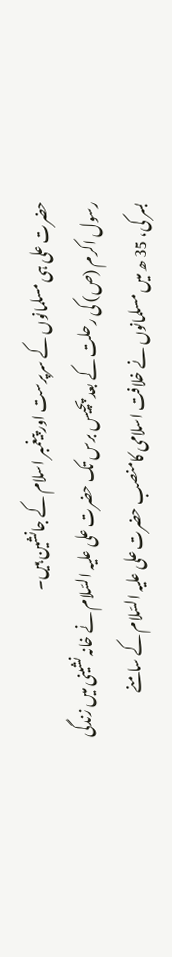حضرت علی ہی مسلمانوں کے سرپرست اور پیغمبر اسلام کے جانشین ہیں۔
رسول اکرم (ص) کی رحلت کے بعد پچیس برس تک حضرت علی علیہ السّلام نے خانہ نشینی میں زندگی بسر کی، 35 ھ میں مسلمانوں نے خلافت اسلامی کامنصب حضرت علی علیہ السّلام کے سامنے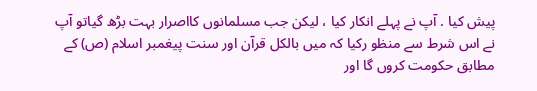پیش کیا . آپ نے پہلے انکار کیا ، لیکن جب مسلمانوں کااصرار بہت بڑھ گیاتو آپ نے اس شرط سے منظو رکیا کہ میں بالکل قرآن اور سنت پیغمبر اسلام (ص) کے مطابق حکومت کروں گا اور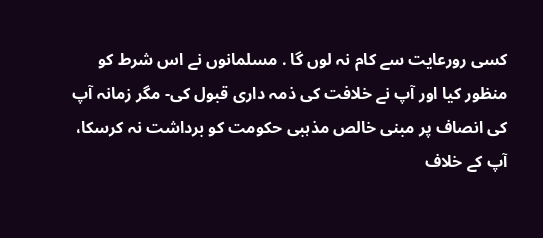کسی رورعایت سے کام نہ لوں گا . مسلمانوں نے اس شرط کو منظور کیا اور آپ نے خلافت کی ذمہ داری قبول کی- مگر زمانہ آپ کی انصاف پر مبنی خالص مذہبی حکومت کو برداشت نہ کرسکا، آپ کے خلاف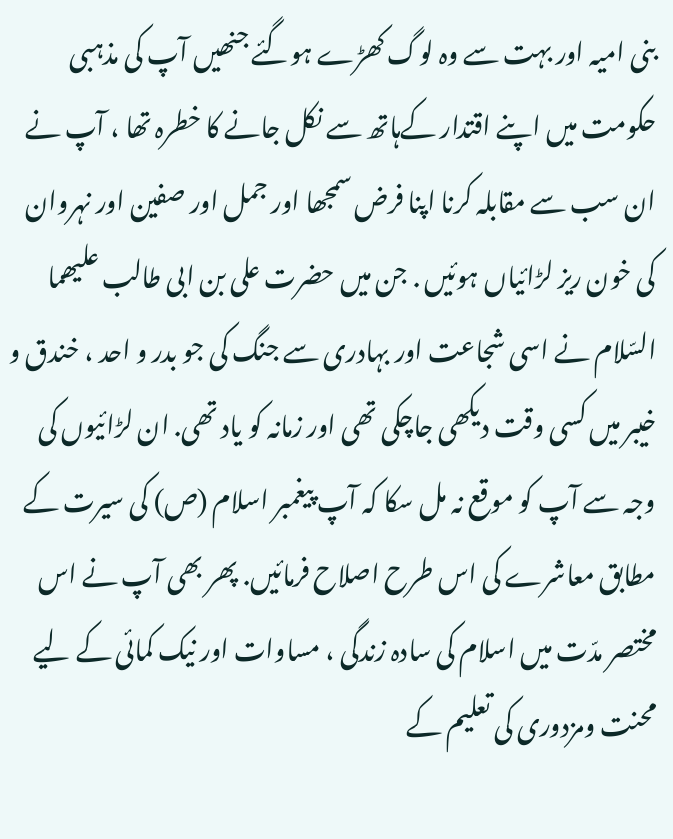بنی امیہ اور بہت سے وہ لوگ کھڑے ہوگئے جنھیں آپ کی مذہبی حکومت میں اپنے اقتدار کےہاتھ سے نکل جانے کا خطرہ تھا ، آپ نے ان سب سے مقابلہ کرنا اپنا فرض سمجھا اور جمل اور صفین اور نہروان کی خون ریز لڑائیاں ہوئیں . جن میں حضرت علی بن ابی طالب علیھما السّلام نے اسی شجاعت اور بہادری سے جنگ کی جو بدر و احد ، خندق و خیبر میں کسی وقت دیکھی جاچکی تھی اور زمانہ کو یاد تھی. ان لڑائیوں کی وجہ سے آپ کو موقع نہ مل سکا کہ آپ پیغمبر اسلام (ص) کی سیرت کے مطابق معاشرے کی اس طرح اصلاح فرمائیں. پھر بھی آپ نے اس مختصر مدّت میں اسلام کی سادہ زندگی ، مساوات اور نیک کمائی کے لیے محنت ومزدوری کی تعلیم کے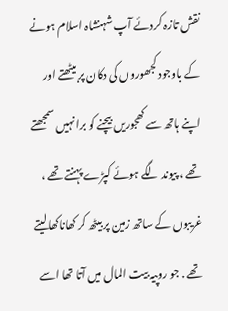نقش تازہ کردئے آپ شہنشاہ اسلام ہونے کے باوجود کجھوروں کی دکان پر بیٹھتے اور اپنے ہاتھ سے کھجوریں بیچنے کو برا نہیں سمجھتے تھے ، پیوند لگے ہوئے کپڑے پہنتے تھے ، غریبوں کے ساتھ زمین پر بیٹھ کر کھاناکھالیتے تھے . جو روپیہ بیت المال میں آتا تھا اسے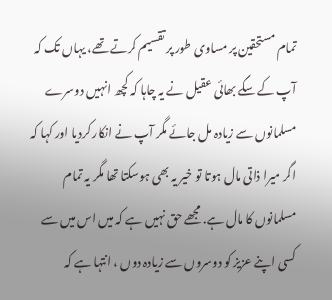تمام مستحقین پر مساوی طور پر تقسیم کرتے تھے، یہاں تک کہ آپ کے سگے بھائی عقیل نے یہ چاہا کہ کچھ انہیں دوسرے مسلمانوں سے زیادہ مل جائے مگر آپ نے انکار کردیا اور کہا کہ اگر میرا ذاتی مال ہوتا تو خیر یہ بھی ہوسکتا تھا مگر یہ تمام مسلمانوں کا مال ہے. مجھے حق نہیں ہے کہ میں اس میں سے کسی اپنے عزیز کو دوسروں سے زیادہ دوں ، انتہا ہے کہ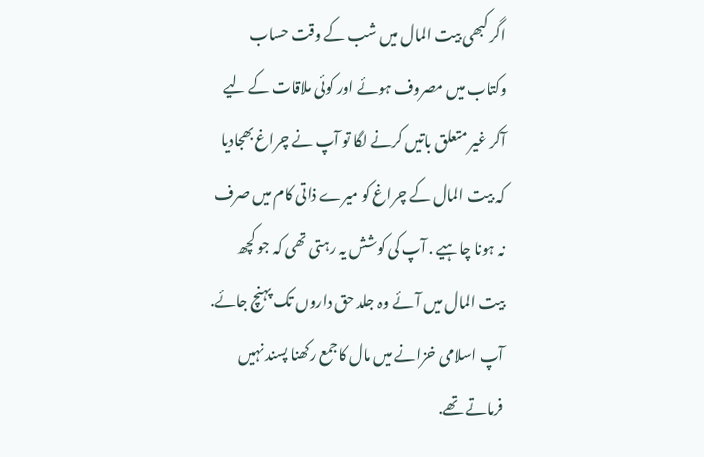اگر کبھی بیت المال میں شب کے وقت حساب وکتاب میں مصروف ہوئے اور کوئی ملاقات کے لیے آکر غیر متعلق باتیں کرنے لگا تو آپ نے چراغ بھجادیا کہ بیت المال کے چراغ کو میرے ذاتی کام میں صرف نہ ہونا چاہیے . آپ کی کوشش یہ رہتی تھی کہ جو کچھ بیت المال میں آئے وہ جلد حق داروں تک پہنچ جائے. آپ اسلامی خزانے میں مال کاجمع رکھنا پسند نہیں فرماتے تھے.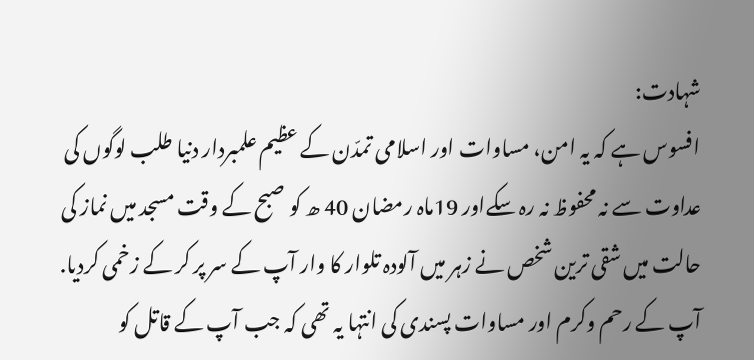شہادت:
افسوس ہے کہ یہ امن، مساوات اور اسلامی تمدّن کے عظیم علمبردار دنیا طلب لوگوں کی عداوت سے نہ محفوظ نہ رہ سکےاور 19ماہ رمضان 40 ھ کو صبح کے وقت مسجد میں نماز کی حالت میں شقی ترین شخص نے زہر میں آلودہ تلوار کا وار آپ کے سر پر کر کے زخمی کردیا. آپ کے رحم وکرم اور مساوات پسندی کی انتہا یہ تھی کہ جب آپ کے قاتل کو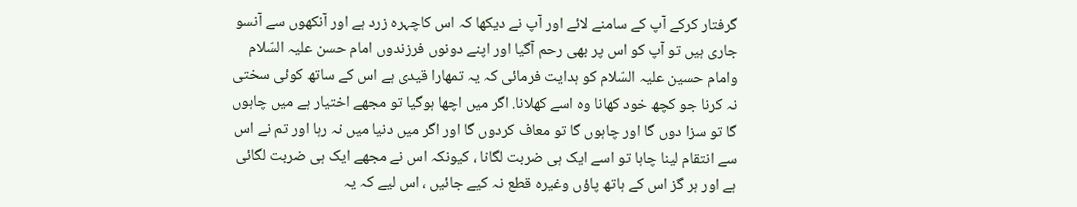گرفتار کرکے آپ کے سامنے لائے اور آپ نے دیکھا کہ اس کاچہرہ زرد ہے اور آنکھوں سے آنسو جاری ہیں تو آپ کو اس پر بھی رحم آگیا اور اپنے دونوں فرزندوں امام حسن علیہ السّلام وامام حسین علیہ السّلام کو ہدایت فرمائی کہ یہ تمھارا قیدی ہے اس کے ساتھ کوئی سختی نہ کرنا جو کچھ خود کھانا وہ اسے کھلانا. اگر میں اچھا ہوگیا تو مجھے اختیار ہے میں چاہوں گا تو سزا دوں گا اور چاہوں گا تو معاف کردوں گا اور اگر میں دنیا میں نہ رہا اور تم نے اس سے انتقام لینا چاہا تو اسے ایک ہی ضربت لگانا ، کیونکہ اس نے مجھے ایک ہی ضربت لگائی ہے اور ہر گز اس کے ہاتھ پاؤں وغیرہ قطع نہ کیے جائیں ، اس لیے کہ یہ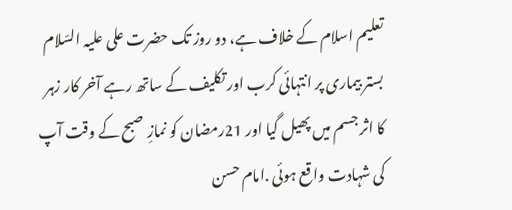تعلیم اسلام کے خلاف ہے، دو روز تک حضرت علی علیہ السّلام بستر بیماری پر انتہائی کرب اور تکلیف کے ساتھ رہے آخر کار زہر کا اثر جسم میں پھیل گیا اور 21رمضان کو نمازِ صبح کے وقت آپ کی شہادت واقع ہوئی .امام حسن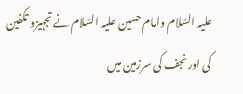علیہ السّلام وامام حسین علیہ السّلام نے تجہیزو تکفین کی اور نجف کی سرزمین میں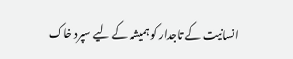انسانیت کے تاجدار کو ہمیشہ کے لیے سپرد خاک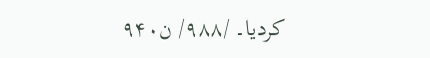کردیا۔ /۹۸۸/ ن۹۴۰